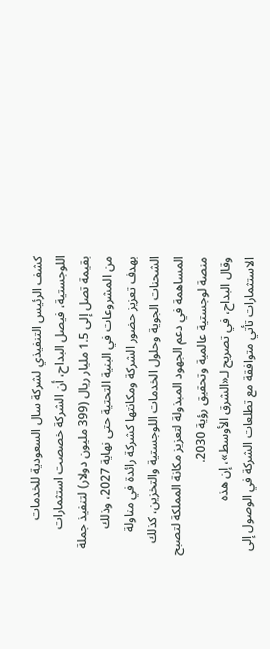كشف الرئيس التنفيذي لشركة سال السعودية للخدمات اللوجستية، فيصل البداح، أن الشركة خصصت استثمارات بقيمة تصل إلى 1.5 مليار ريال (399 مليون دولار) لتنفيذ جملة من المشروعات في البنية التحتية حتى نهاية 2027، وذلك بهدف تعزيز حضور الشركة ومكانتها كشركة رائدة في مناولة الشحنات الجوية وحلول الخدمات اللوجستية والتخزين، كذلك المساهمة في دعم الجهود المبذولة لتعزيز مكانة المملكة لتصبح منصة لوجستية عالمية وتحقيق رؤية 2030.
وقال البداح، في تصريح لـ«الشرق الأوسط»، إن هذه الاستثمارات تأتي متوافقة مع تطلعات الشركة في الوصول إلى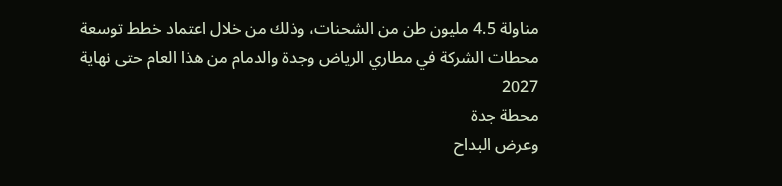مناولة 4.5 مليون طن من الشحنات، وذلك من خلال اعتماد خطط توسعة محطات الشركة في مطاري الرياض وجدة والدمام من هذا العام حتى نهاية 2027
محطة جدة
وعرض البداح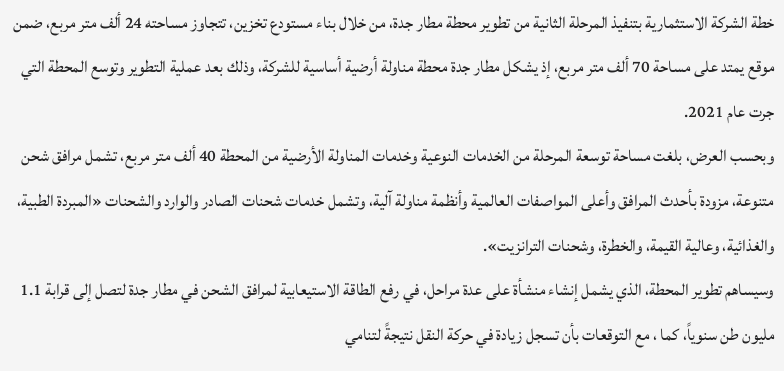خطة الشركة الاستثمارية بتنفيذ المرحلة الثانية من تطوير محطة مطار جدة، من خلال بناء مستودع تخزين، تتجاوز مساحته 24 ألف متر مربع، ضمن موقع يمتد على مساحة 70 ألف متر مربع، إذ يشكل مطار جدة محطة مناولة أرضية أساسية للشركة، وذلك بعد عملية التطوير وتوسع المحطة التي جرت عام 2021.
وبحسب العرض، بلغت مساحة توسعة المرحلة من الخدمات النوعية وخدمات المناولة الأرضية من المحطة 40 ألف متر مربع، تشمل مرافق شحن متنوعة، مزودة بأحدث المرافق وأعلى المواصفات العالمية وأنظمة مناولة آلية، وتشمل خدمات شحنات الصادر والوارد والشحنات «المبردة الطبية، والغذائية، وعالية القيمة، والخطرة، وشحنات الترانزيت».
وسيساهم تطوير المحطة، الذي يشمل إنشاء منشأة على عدة مراحل، في رفع الطاقة الاستيعابية لمرافق الشحن في مطار جدة لتصل إلى قرابة 1.1 مليون طن سنوياً، كما ، مع التوقعات بأن تسجل زيادة في حركة النقل نتيجةً لتنامي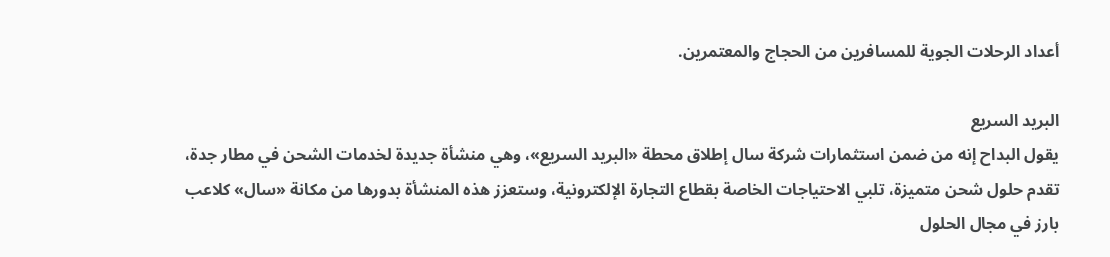أعداد الرحلات الجوية للمسافرين من الحجاج والمعتمرين.

البريد السريع
يقول البداح إنه من ضمن استثمارات شركة سال إطلاق محطة «البريد السريع»، وهي منشأة جديدة لخدمات الشحن في مطار جدة، تقدم حلول شحن متميزة، تلبي الاحتياجات الخاصة بقطاع التجارة الإلكترونية، وستعزز هذه المنشأة بدورها من مكانة «سال» كلاعب بارز في مجال الحلول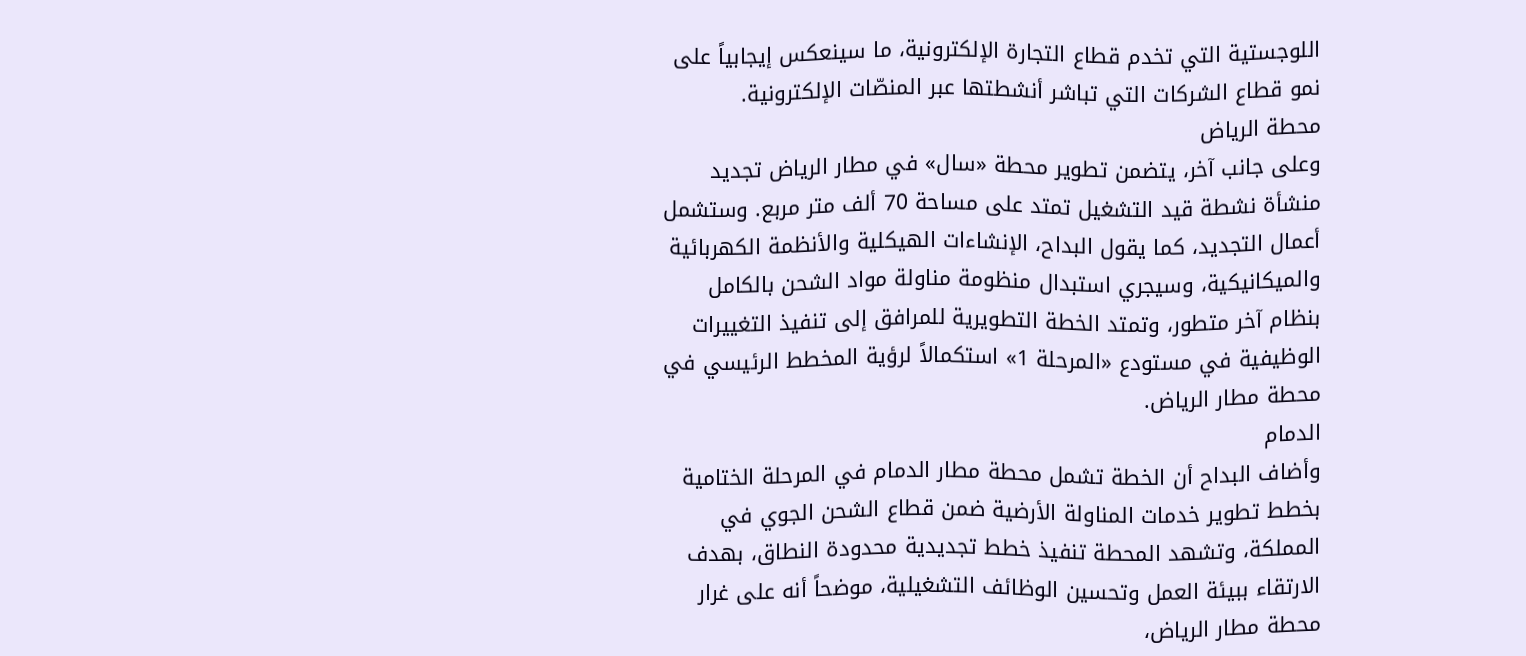اللوجستية التي تخدم قطاع التجارة الإلكترونية، ما سينعكس إيجابياً على نمو قطاع الشركات التي تباشر أنشطتها عبر المنصّات الإلكترونية.
محطة الرياض
وعلى جانب آخر، يتضمن تطوير محطة «سال» في مطار الرياض تجديد منشأة نشطة قيد التشغيل تمتد على مساحة 70 ألف متر مربع. وستشمل أعمال التجديد، كما يقول البداح، الإنشاءات الهيكلية والأنظمة الكهربائية والميكانيكية، وسيجري استبدال منظومة مناولة مواد الشحن بالكامل بنظام آخر متطور، وتمتد الخطة التطويرية للمرافق إلى تنفيذ التغييرات الوظيفية في مستودع «المرحلة 1» استكمالاً لرؤية المخطط الرئيسي في محطة مطار الرياض.
الدمام
وأضاف البداح أن الخطة تشمل محطة مطار الدمام في المرحلة الختامية بخطط تطوير خدمات المناولة الأرضية ضمن قطاع الشحن الجوي في المملكة، وتشهد المحطة تنفيذ خطط تجديدية محدودة النطاق، بهدف الارتقاء ببيئة العمل وتحسين الوظائف التشغيلية، موضحاً أنه على غرار محطة مطار الرياض،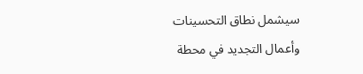سيشمل نطاق التحسينات وأعمال التجديد في محطة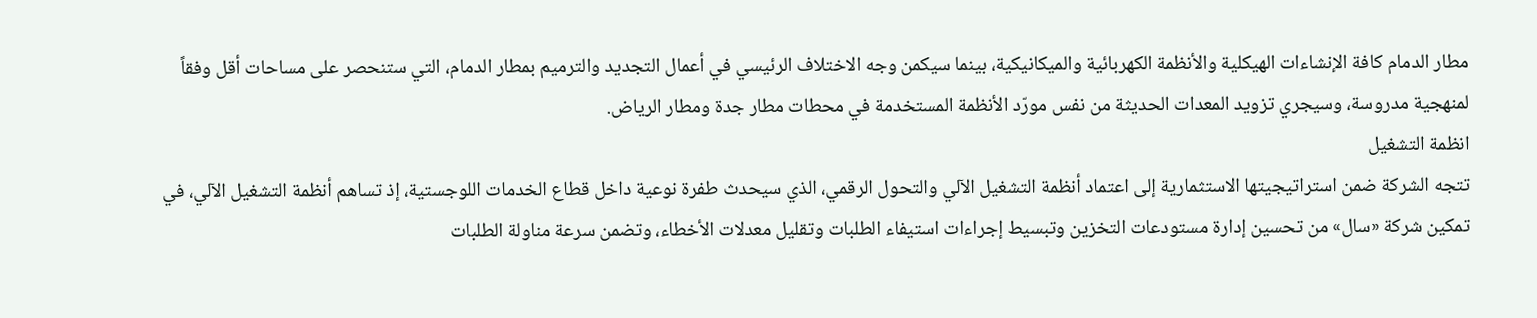مطار الدمام كافة الإنشاءات الهيكلية والأنظمة الكهربائية والميكانيكية، بينما سيكمن وجه الاختلاف الرئيسي في أعمال التجديد والترميم بمطار الدمام، التي ستنحصر على مساحات أقل وفقاً لمنهجية مدروسة، وسيجري تزويد المعدات الحديثة من نفس مورّد الأنظمة المستخدمة في محطات مطار جدة ومطار الرياض.
انظمة التشغيل
تتجه الشركة ضمن استراتيجيتها الاستثمارية إلى اعتماد أنظمة التشغيل الآلي والتحول الرقمي، الذي سيحدث طفرة نوعية داخل قطاع الخدمات اللوجستية، إذ تساهم أنظمة التشغيل الآلي، في تمكين شركة «سال» من تحسين إدارة مستودعات التخزين وتبسيط إجراءات استيفاء الطلبات وتقليل معدلات الأخطاء، وتضمن سرعة مناولة الطلبات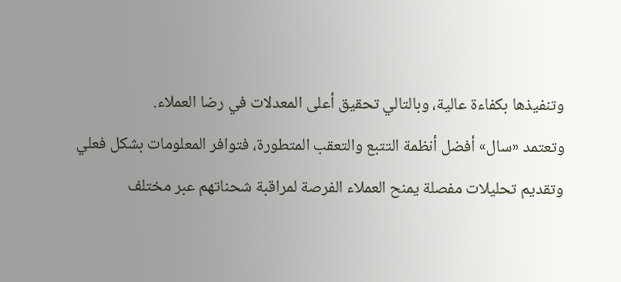وتنفيذها بكفاءة عالية، وبالتالي تحقيق أعلى المعدلات في رضا العملاء.
وتعتمد «سال» أفضل أنظمة التتبع والتعقب المتطورة، فتوافر المعلومات بشكل فعلي وتقديم تحليلات مفصلة يمنح العملاء الفرصة لمراقبة شحناتهم عبر مختلف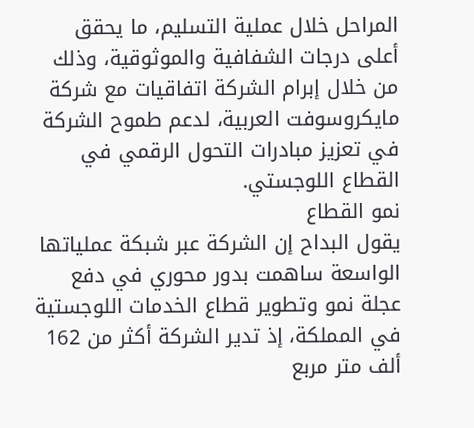المراحل خلال عملية التسليم، ما يحقق أعلى درجات الشفافية والموثوقية، وذلك من خلال إبرام الشركة اتفاقيات مع شركة مايكروسوفت العربية، لدعم طموح الشركة في تعزيز مبادرات التحول الرقمي في القطاع اللوجستي.
نمو القطاع
يقول البداح إن الشركة عبر شبكة عملياتها الواسعة ساهمت بدور محوري في دفع عجلة نمو وتطوير قطاع الخدمات اللوجستية في المملكة، إذ تدير الشركة أكثر من 162 ألف متر مربع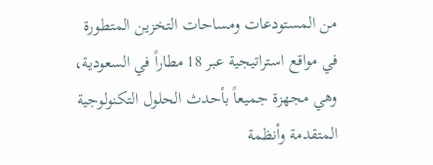من المستودعات ومساحات التخزين المتطورة في مواقع استراتيجية عبر 18 مطاراً في السعودية، وهي مجهزة جميعاً بأحدث الحلول التكنولوجية المتقدمة وأنظمة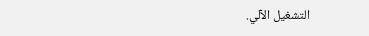التشغيل الآلي.